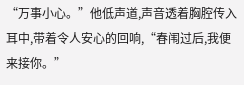“万事小心。”他低声道,声音透着胸腔传入耳中,带着令人安心的回响,“春闱过后,我便来接你。”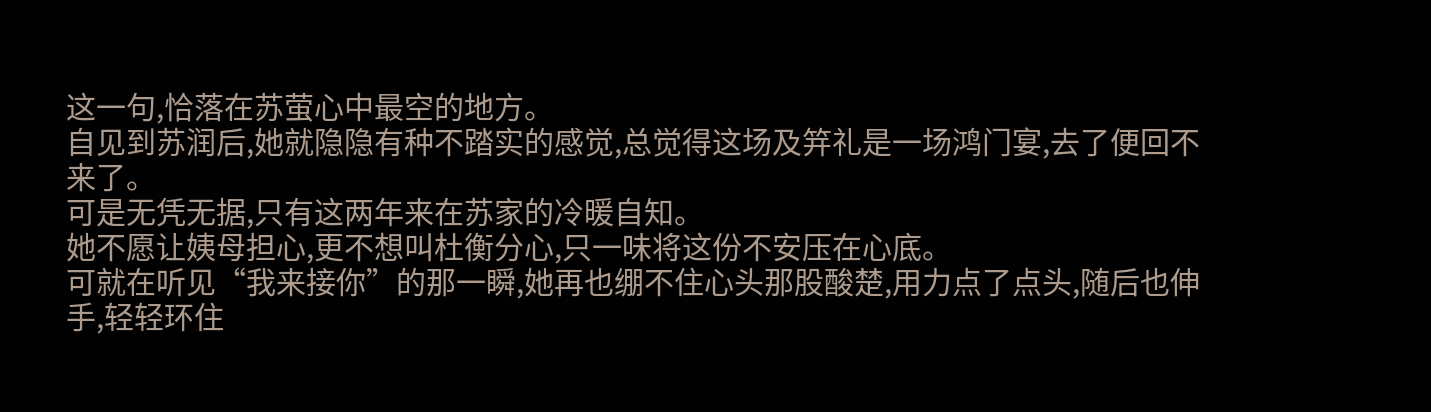这一句,恰落在苏萤心中最空的地方。
自见到苏润后,她就隐隐有种不踏实的感觉,总觉得这场及笄礼是一场鸿门宴,去了便回不来了。
可是无凭无据,只有这两年来在苏家的冷暖自知。
她不愿让姨母担心,更不想叫杜衡分心,只一味将这份不安压在心底。
可就在听见“我来接你”的那一瞬,她再也绷不住心头那股酸楚,用力点了点头,随后也伸手,轻轻环住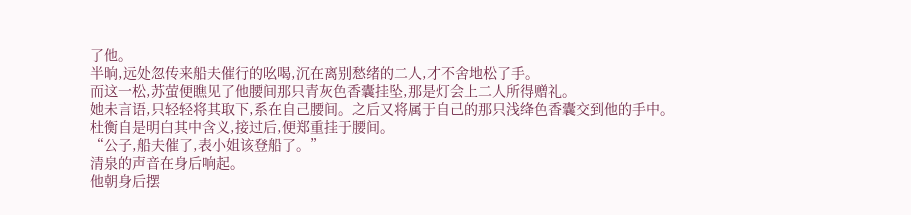了他。
半晌,远处忽传来船夫催行的吆喝,沉在离别愁绪的二人,才不舍地松了手。
而这一松,苏萤便瞧见了他腰间那只青灰色香囊挂坠,那是灯会上二人所得赠礼。
她未言语,只轻轻将其取下,系在自己腰间。之后又将属于自己的那只浅绛色香囊交到他的手中。
杜衡自是明白其中含义,接过后,便郑重挂于腰间。
“公子,船夫催了,表小姐该登船了。”
清泉的声音在身后响起。
他朝身后摆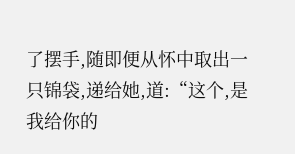了摆手,随即便从怀中取出一只锦袋,递给她,道:“这个,是我给你的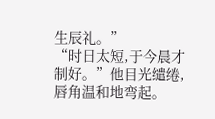生辰礼。”
“时日太短,于今晨才制好。”他目光缱绻,唇角温和地弯起。